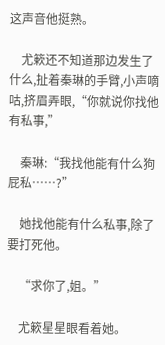这声音他挺熟。

    尤簌还不知道那边发生了什么,扯着秦琳的手臂,小声嘀咕,挤眉弄眼,“你就说你找他有私事,”

    秦琳:“我找他能有什么狗屁私……?”

    她找他能有什么私事,除了要打死他。

    “求你了,姐。”

    尤簌星星眼看着她。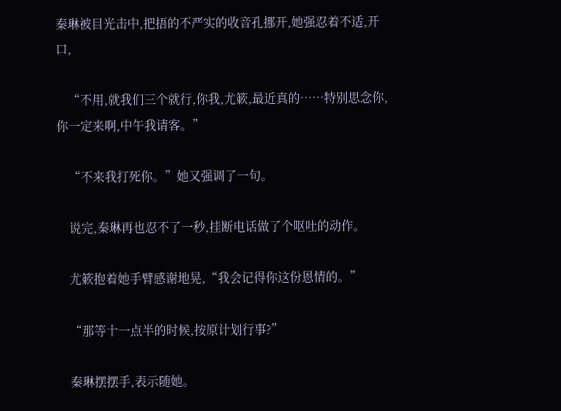秦琳被目光击中,把捂的不严实的收音孔挪开,她强忍着不适,开口,

    “不用,就我们三个就行,你我,尤簌,最近真的……特别思念你,你一定来啊,中午我请客。”

    “不来我打死你。”她又强调了一句。

    说完,秦琳再也忍不了一秒,挂断电话做了个呕吐的动作。

    尤簌抱着她手臂感谢地晃,“我会记得你这份恩情的。”

    “那等十一点半的时候,按原计划行事?”

    秦琳摆摆手,表示随她。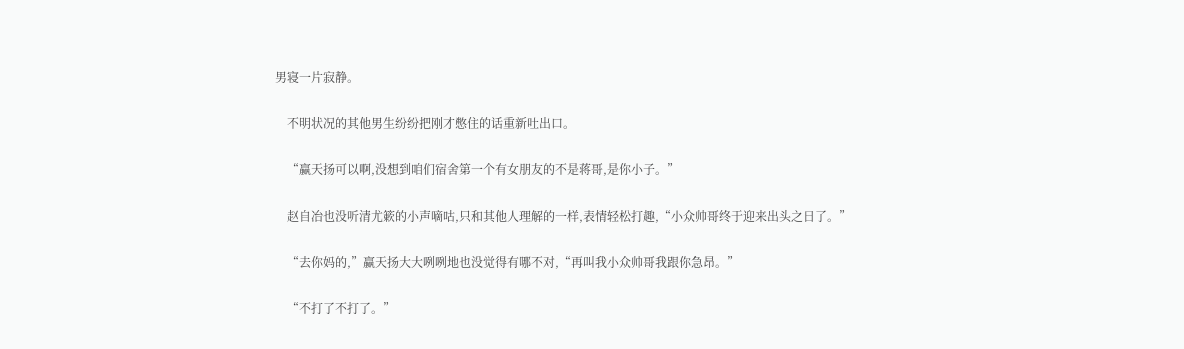男寝一片寂静。

    不明状况的其他男生纷纷把刚才憋住的话重新吐出口。

    “赢天扬可以啊,没想到咱们宿舍第一个有女朋友的不是蒋哥,是你小子。”

    赵自冶也没听清尤簌的小声嘀咕,只和其他人理解的一样,表情轻松打趣,“小众帅哥终于迎来出头之日了。”

    “去你妈的,”赢天扬大大咧咧地也没觉得有哪不对,“再叫我小众帅哥我跟你急昂。”

    “不打了不打了。”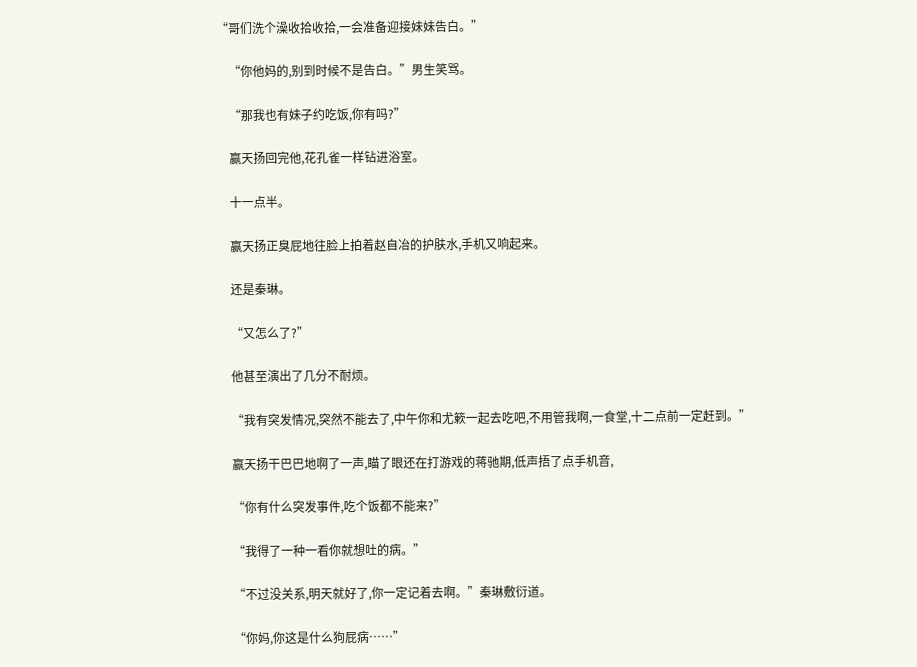“哥们洗个澡收拾收拾,一会准备迎接妹妹告白。”

    “你他妈的,别到时候不是告白。”男生笑骂。

    “那我也有妹子约吃饭,你有吗?”

    赢天扬回完他,花孔雀一样钻进浴室。

    十一点半。

    赢天扬正臭屁地往脸上拍着赵自冶的护肤水,手机又响起来。

    还是秦琳。

    “又怎么了?”

    他甚至演出了几分不耐烦。

    “我有突发情况,突然不能去了,中午你和尤簌一起去吃吧,不用管我啊,一食堂,十二点前一定赶到。”

    赢天扬干巴巴地啊了一声,瞄了眼还在打游戏的蒋驰期,低声捂了点手机音,

    “你有什么突发事件,吃个饭都不能来?”

    “我得了一种一看你就想吐的病。”

    “不过没关系,明天就好了,你一定记着去啊。”秦琳敷衍道。

    “你妈,你这是什么狗屁病……”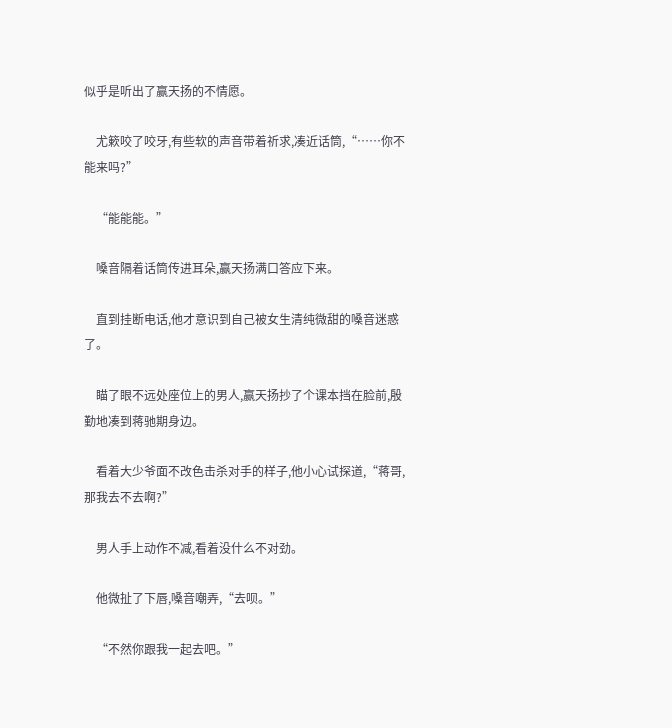似乎是听出了赢天扬的不情愿。

    尤簌咬了咬牙,有些软的声音带着祈求,凑近话筒,“……你不能来吗?”

    “能能能。”

    嗓音隔着话筒传进耳朵,赢天扬满口答应下来。

    直到挂断电话,他才意识到自己被女生清纯微甜的嗓音迷惑了。

    瞄了眼不远处座位上的男人,赢天扬抄了个课本挡在脸前,殷勤地凑到蒋驰期身边。

    看着大少爷面不改色击杀对手的样子,他小心试探道,“蒋哥,那我去不去啊?”

    男人手上动作不减,看着没什么不对劲。

    他微扯了下唇,嗓音嘲弄,“去呗。”

    “不然你跟我一起去吧。”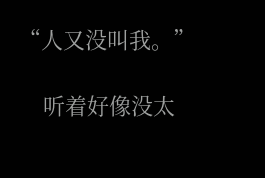“人又没叫我。”

    听着好像没太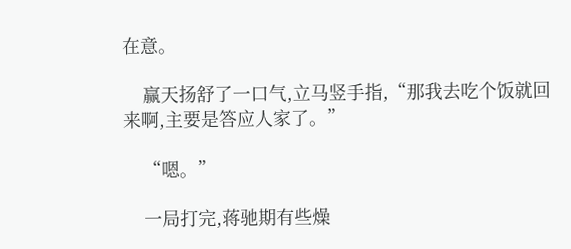在意。

    赢天扬舒了一口气,立马竖手指,“那我去吃个饭就回来啊,主要是答应人家了。”

    “嗯。”

    一局打完,蒋驰期有些燥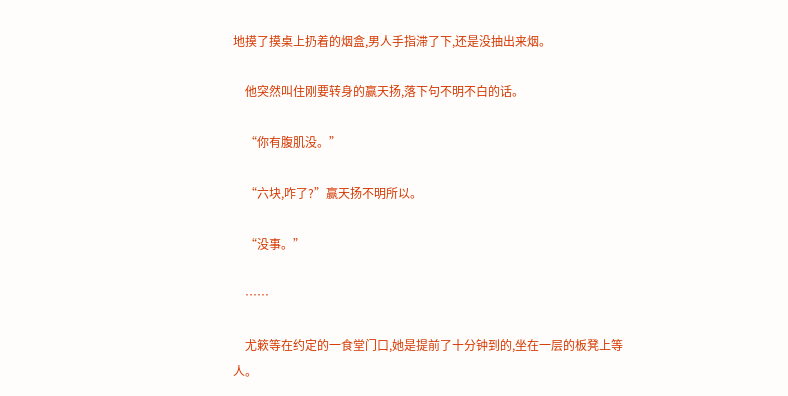地摸了摸桌上扔着的烟盒,男人手指滞了下,还是没抽出来烟。

    他突然叫住刚要转身的赢天扬,落下句不明不白的话。

    “你有腹肌没。”

    “六块,咋了?”赢天扬不明所以。

    “没事。”

    ……

    尤簌等在约定的一食堂门口,她是提前了十分钟到的,坐在一层的板凳上等人。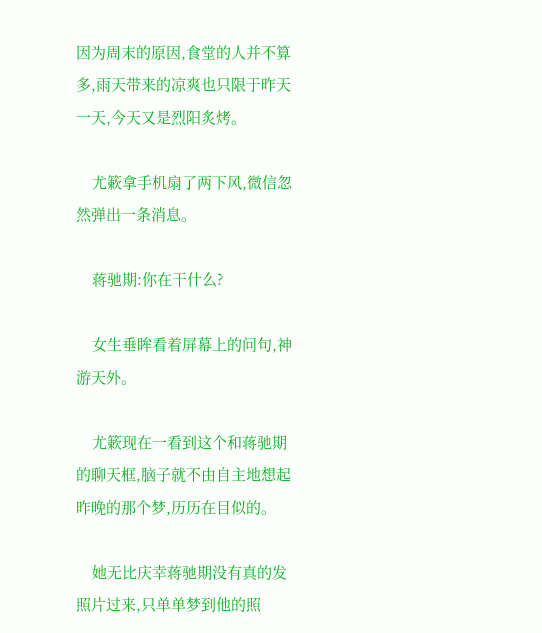因为周末的原因,食堂的人并不算多,雨天带来的凉爽也只限于昨天一天,今天又是烈阳炙烤。

    尤簌拿手机扇了两下风,微信忽然弹出一条消息。

    蒋驰期:你在干什么?

    女生垂眸看着屏幕上的问句,神游天外。

    尤簌现在一看到这个和蒋驰期的聊天框,脑子就不由自主地想起昨晚的那个梦,历历在目似的。

    她无比庆幸蒋驰期没有真的发照片过来,只单单梦到他的照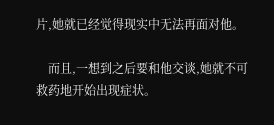片,她就已经觉得现实中无法再面对他。

    而且,一想到之后要和他交谈,她就不可救药地开始出现症状。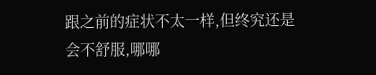跟之前的症状不太一样,但终究还是会不舒服,哪哪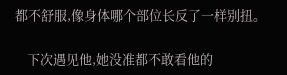都不舒服,像身体哪个部位长反了一样别扭。

    下次遇见他,她没准都不敢看他的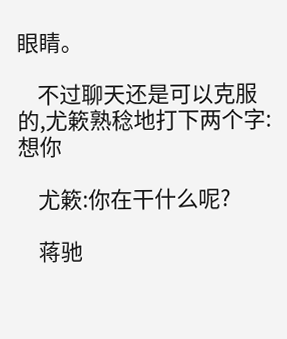眼睛。

    不过聊天还是可以克服的,尤簌熟稔地打下两个字:想你

    尤簌:你在干什么呢?

    蒋驰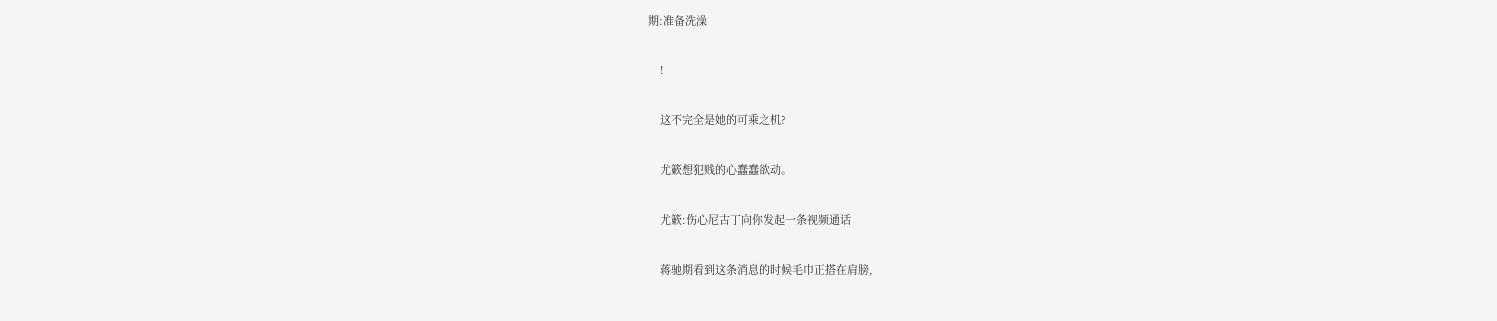期:准备洗澡

    !

    这不完全是她的可乘之机?

    尤簌想犯贱的心蠢蠢欲动。

    尤簌:伤心尼古丁向你发起一条视频通话

    蒋驰期看到这条消息的时候毛巾正搭在肩膀,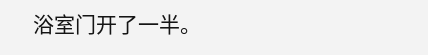浴室门开了一半。